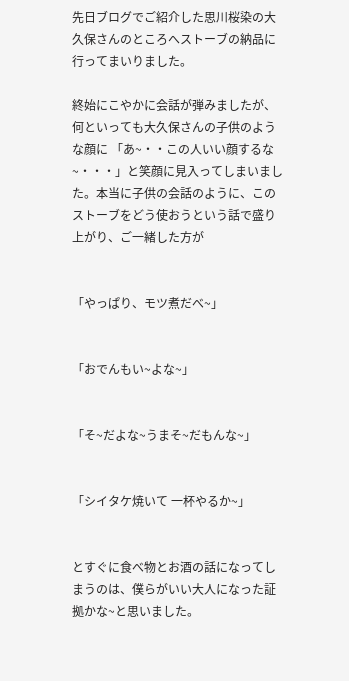先日ブログでご紹介した思川桜染の大久保さんのところへストーブの納品に行ってまいりました。

終始にこやかに会話が弾みましたが、何といっても大久保さんの子供のような顔に 「あ~・・この人いい顔するな~・・・」と笑顔に見入ってしまいました。本当に子供の会話のように、このストーブをどう使おうという話で盛り上がり、ご一緒した方が


「やっぱり、モツ煮だべ~」


「おでんもい~よな~」


「そ~だよな~うまそ~だもんな~」


「シイタケ焼いて 一杯やるか~」


とすぐに食べ物とお酒の話になってしまうのは、僕らがいい大人になった証拠かな~と思いました。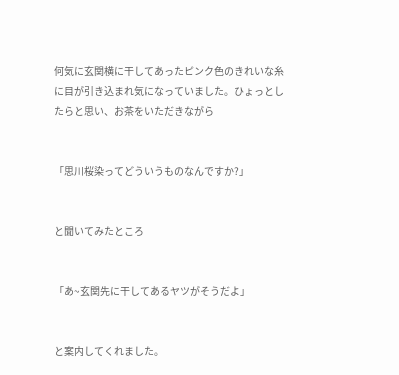何気に玄関横に干してあったピンク色のきれいな糸に目が引き込まれ気になっていました。ひょっとしたらと思い、お茶をいただきながら


「思川桜染ってどういうものなんですか?」


と聞いてみたところ


「あ~玄関先に干してあるヤツがそうだよ」


と案内してくれました。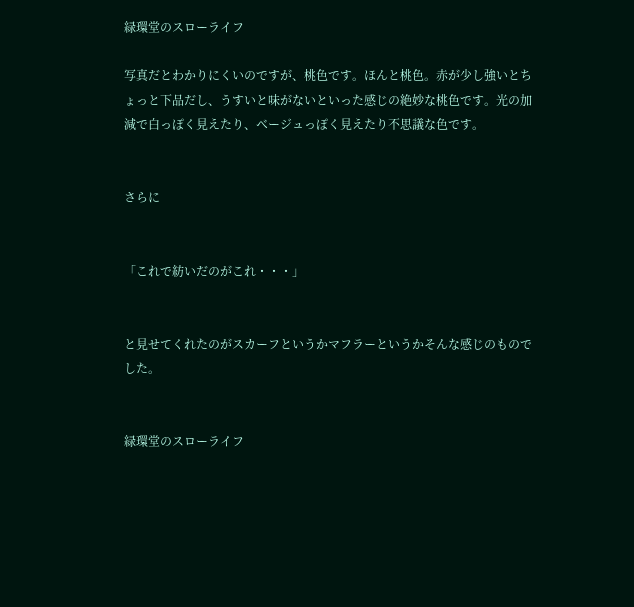緑環堂のスローライフ

写真だとわかりにくいのですが、桃色です。ほんと桃色。赤が少し強いとちょっと下品だし、うすいと味がないといった感じの絶妙な桃色です。光の加減で白っぽく見えたり、ベージュっぽく見えたり不思議な色です。


さらに


「これで紡いだのがこれ・・・」


と見せてくれたのがスカーフというかマフラーというかそんな感じのものでした。


緑環堂のスローライフ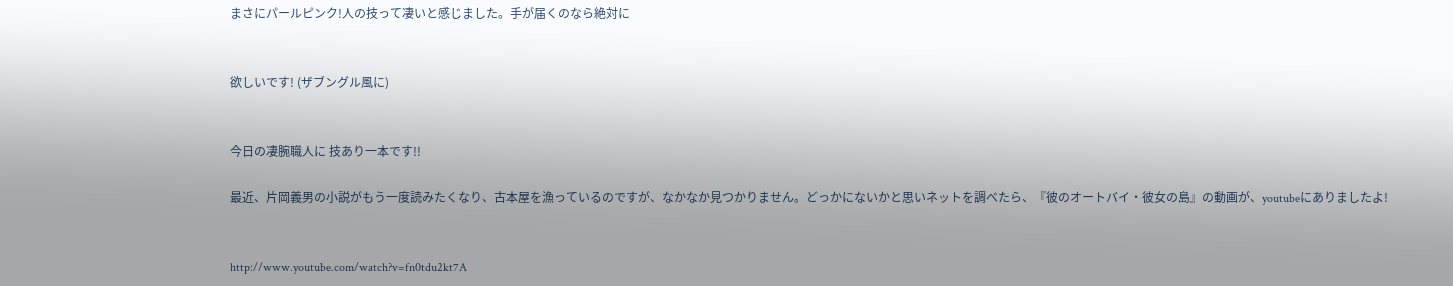まさにパールピンク!人の技って凄いと感じました。手が届くのなら絶対に


欲しいです! (ザブングル風に)


今日の凄腕職人に 技あり一本です!!

最近、片岡義男の小説がもう一度読みたくなり、古本屋を漁っているのですが、なかなか見つかりません。どっかにないかと思いネットを調べたら、『彼のオートバイ・彼女の島』の動画が、youtubeにありましたよ!


http://www.youtube.com/watch?v=fn0tdu2kt7A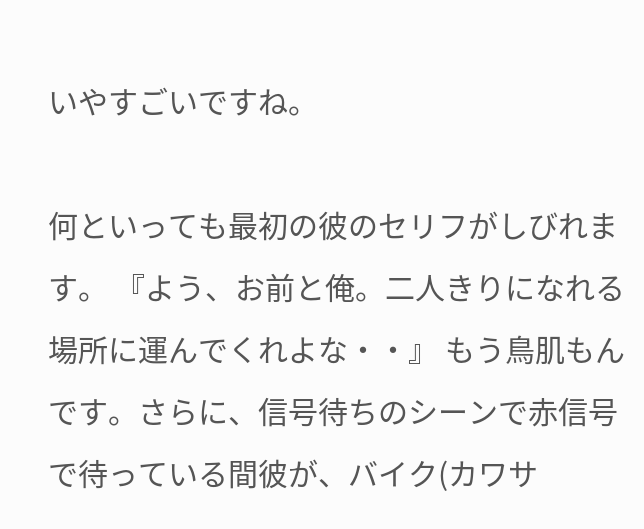いやすごいですね。

何といっても最初の彼のセリフがしびれます。 『よう、お前と俺。二人きりになれる場所に運んでくれよな・・』 もう鳥肌もんです。さらに、信号待ちのシーンで赤信号で待っている間彼が、バイク(カワサ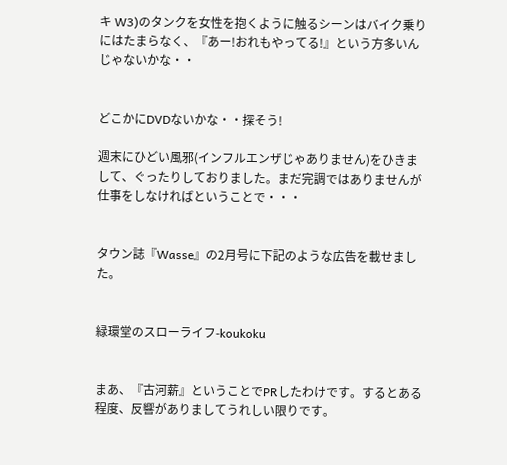キ W3)のタンクを女性を抱くように触るシーンはバイク乗りにはたまらなく、『あー!おれもやってる!』という方多いんじゃないかな・・


どこかにDVDないかな・・探そう!

週末にひどい風邪(インフルエンザじゃありません)をひきまして、ぐったりしておりました。まだ完調ではありませんが仕事をしなければということで・・・


タウン誌『Wasse』の2月号に下記のような広告を載せました。


緑環堂のスローライフ-koukoku


まあ、『古河薪』ということでPRしたわけです。するとある程度、反響がありましてうれしい限りです。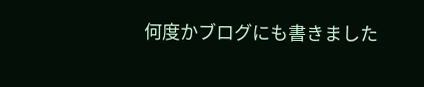何度かブログにも書きました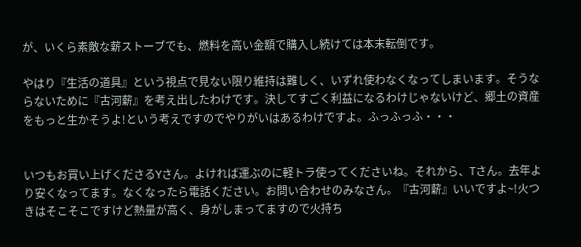が、いくら素敵な薪ストーブでも、燃料を高い金額で購入し続けては本末転倒です。

やはり『生活の道具』という視点で見ない限り維持は難しく、いずれ使わなくなってしまいます。そうならないために『古河薪』を考え出したわけです。決してすごく利益になるわけじゃないけど、郷土の資産をもっと生かそうよ!という考えですのでやりがいはあるわけですよ。ふっふっふ・・・


いつもお買い上げくださるYさん。よければ運ぶのに軽トラ使ってくださいね。それから、Tさん。去年より安くなってます。なくなったら電話ください。お問い合わせのみなさん。『古河薪』いいですよ~!火つきはそこそこですけど熱量が高く、身がしまってますので火持ち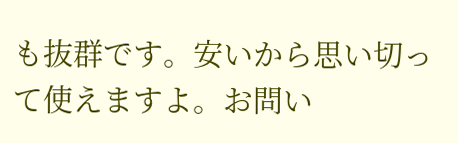も抜群です。安いから思い切って使えますよ。お問い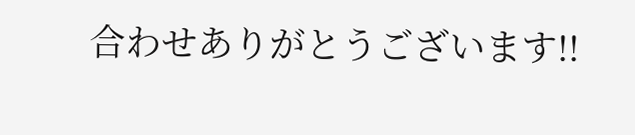合わせありがとうございます!!